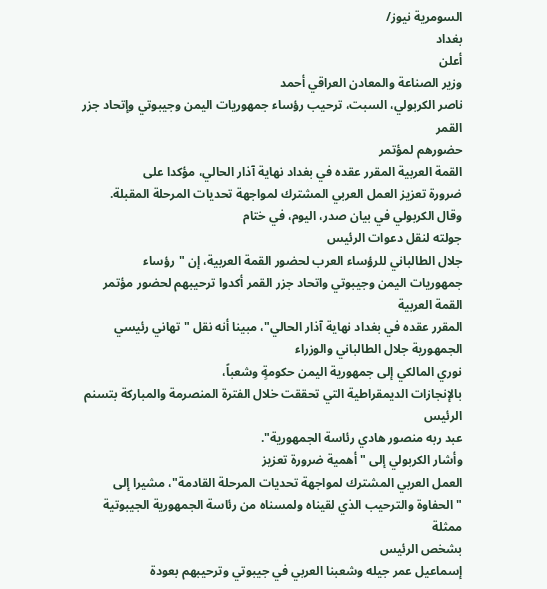السومرية نيوز/
بغداد
أعلن
وزير الصناعة والمعادن العراقي أحمد
ناصر الكربولي، السبت، ترحيب رؤساء جمهوريات اليمن وجيبوتي وإتحاد جزر القمر
حضورهم لمؤتمر
القمة العربية المقرر عقده في بغداد نهاية آذار الحالي، مؤكدا على
ضرورة تعزيز العمل العربي المشترك لمواجهة تحديات المرحلة المقبلة.
وقال الكربولي في بيان صدر، اليوم، في ختام
جولته لنقل دعوات الرئيس
جلال الطالباني للرؤساء العرب لحضور القمة العربية، إن "رؤساء
جمهوريات اليمن وجيبوتي واتحاد جزر القمر أكدوا ترحيبهم لحضور مؤتمر القمة العربية
المقرر عقده في بغداد نهاية آذار الحالي"، مبينا أنه نقل "تهاني رئيسي
الجمهورية جلال الطالباني والوزراء
نوري المالكي إلى جمهورية اليمن حكومةٍ وشعباً،
بالإنجازات الديمقراطية التي تحققت خلال الفترة المنصرمة والمباركة بتسنم الرئيس
عبد ربه منصور هادي رئاسة الجمهورية".
وأشار الكربولي إلى "أهمية ضرورة تعزيز
العمل العربي المشترك لمواجهة تحديات المرحلة القادمة"، مشيرا إلى
"الحفاوة والترحيب الذي لقيناه ولمسناه من رئاسة الجمهورية الجيبوتية ممثلة
بشخص الرئيس
إسماعيل عمر جيله وشعبنا العربي في جيبوتي وترحيبهم بعودة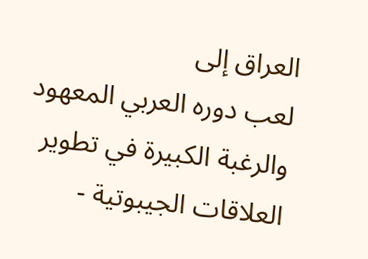العراق إلى
لعب دوره العربي المعهود والرغبة الكبيرة في تطوير العلاقات الجيبوتية -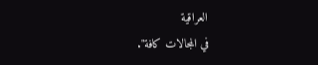العراقية
في المجالات كافة".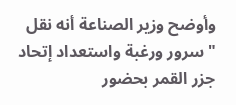وأوضح وزير الصناعة أنه نقل
"سرور ورغبة واستعداد إتحاد جزر القمر بحضور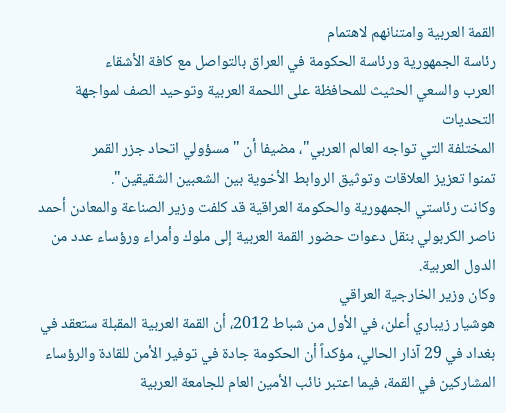القمة العربية وامتنانهم لاهتمام
رئاسة الجمهورية ورئاسة الحكومة في العراق بالتواصل مع كافة الأشقاء
العرب والسعي الحثيث للمحافظة على اللحمة العربية وتوحيد الصف لمواجهة التحديات
المختلفة التي تواجه العالم العربي"، مضيفا أن "مسؤولي اتحاد جزر القمر
تمنوا تعزيز العلاقات وتوثيق الروابط الأخوية بين الشعبين الشقيقين".
وكانت رئاستي الجمهورية والحكومة العراقية قد كلفت وزير الصناعة والمعادن أحمد ناصر الكربولي بنقل دعوات حضور القمة العربية إلى ملوك وأمراء ورؤساء عدد من
الدول العربية.
وكان وزير الخارجية العراقي
هوشيار زيباري أعلن، في الأول من شباط 2012، أن القمة العربية المقبلة ستعقد في بغداد في 29 آذار الحالي، مؤكداً أن الحكومة جادة في توفير الأمن للقادة والرؤساء المشاركين في القمة، فيما اعتبر نائب الأمين العام للجامعة العربية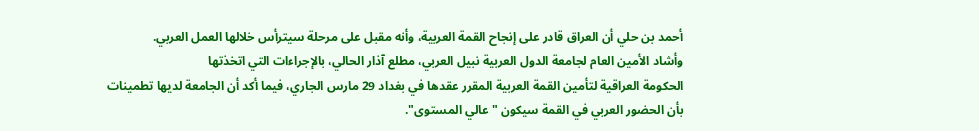أحمد بن حلي أن العراق قادر على إنجاح القمة العربية، وأنه مقبل على مرحلة سيترأس خلالها العمل العربي.
وأشاد الأمين العام لجامعة الدول العربية نبيل العربي، مطلع آذار الحالي، بالإجراءات التي اتخذتها
الحكومة العراقية لتأمين القمة العربية المقرر عقدها في بغداد 29 مارس الجاري، فيما أكد أن الجامعة لديها تطمينات بأن الحضور العربي في القمة سيكون "عالي المستوى".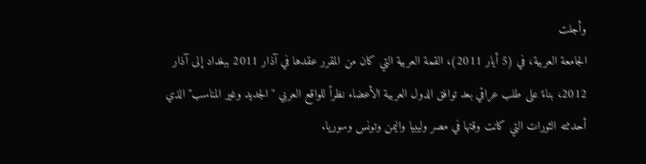وأجلت
الجامعة العربية، في (5 أيار 2011)، القمة العربية التي كان من المقرر عقدها في آذار 2011 ببغداد إلى آذار 2012، بناءً على طلب عراقي بعد توافق الدول العربية الأعضاء نظراً للواقع العربي "الجديد وغير المناسب" الذي أحدثته الثورات التي كانت وقتها في مصر وليبيا واليمن وتونس وسوريا.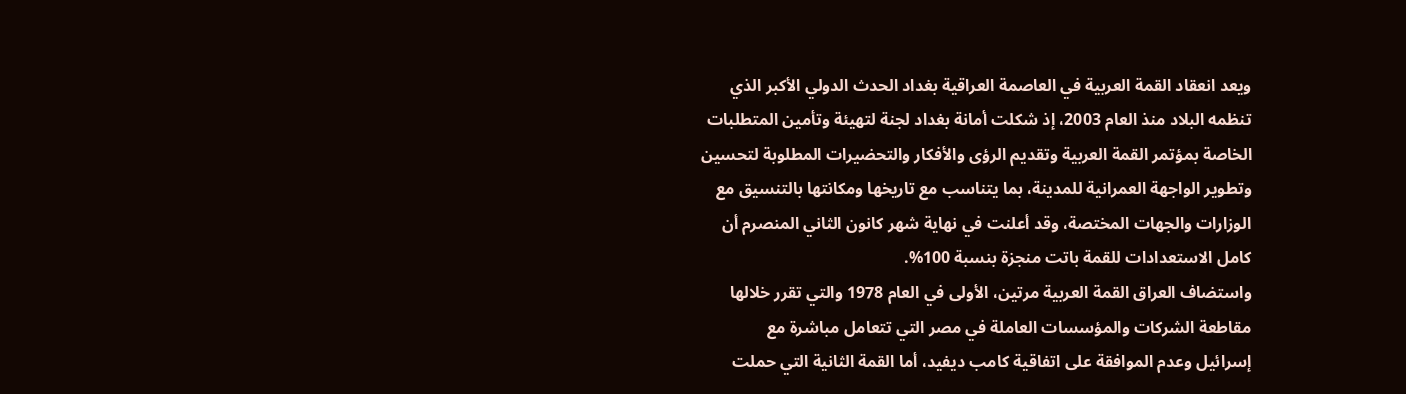ويعد انعقاد القمة العربية في العاصمة العراقية بغداد الحدث الدولي الأكبر الذي تنظمه البلاد منذ العام 2003، إذ شكلت أمانة بغداد لجنة لتهيئة وتأمين المتطلبات الخاصة بمؤتمر القمة العربية وتقديم الرؤى والأفكار والتحضيرات المطلوبة لتحسين وتطوير الواجهة العمرانية للمدينة، بما يتناسب مع تاريخها ومكانتها بالتنسيق مع الوزارات والجهات المختصة، وقد أعلنت في نهاية شهر كانون الثاني المنصرم أن كامل الاستعدادات للقمة باتت منجزة بنسبة 100%.
واستضاف العراق القمة العربية مرتين، الأولى في العام 1978 والتي تقرر خلالها مقاطعة الشركات والمؤسسات العاملة في مصر التي تتعامل مباشرة مع
إسرائيل وعدم الموافقة على اتفاقية كامب ديفيد، أما القمة الثانية التي حملت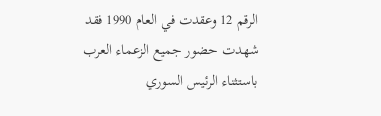الرقم 12 وعقدت في العام 1990 فقد شهدت حضور جميع الزعماء العرب باستثناء الرئيس السوري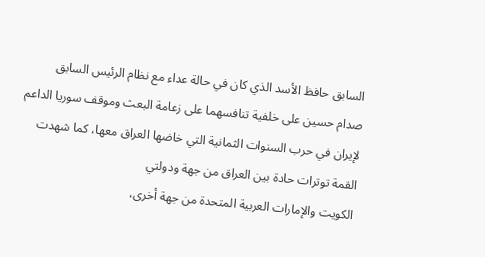السابق حافظ الأسد الذي كان في حالة عداء مع نظام الرئيس السابق
صدام حسين على خلفية تنافسهما على زعامة البعث وموقف سوريا الداعم لإيران في حرب السنوات الثمانية التي خاضها العراق معها، كما شهدت القمة توترات حادة بين العراق من جهة ودولتي
الكويت والإمارات العربية المتحدة من جهة أخرى،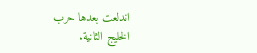اندلعت بعدها حرب
الخليج الثانية.